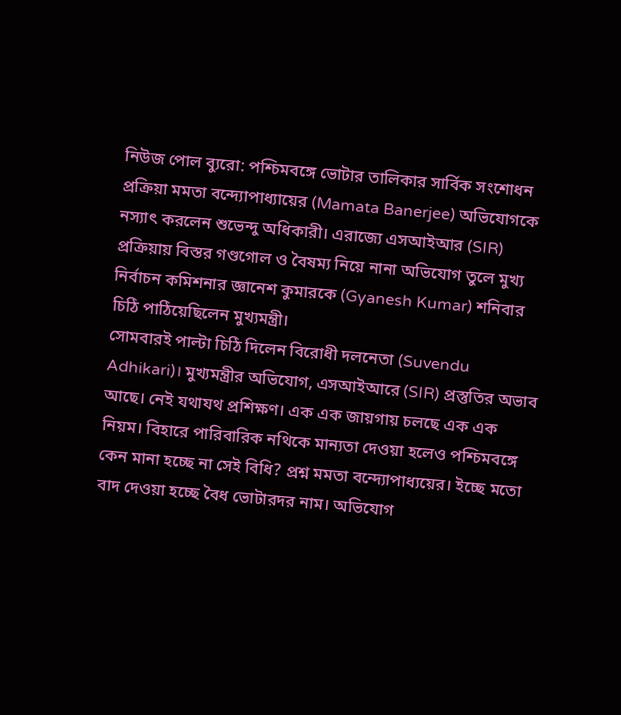নিউজ পোল ব্যুরো: পশ্চিমবঙ্গে ভোটার তালিকার সার্বিক সংশোধন প্রক্রিয়া মমতা বন্দ্যোপাধ্যায়ের (Mamata Banerjee) অভিযোগকে নস্যাৎ করলেন শুভেন্দু অধিকারী। এরাজ্যে এসআইআর (SIR) প্রক্রিয়ায় বিস্তর গণ্ডগোল ও বৈষম্য নিয়ে নানা অভিযোগ তুলে মুখ্য নির্বাচন কমিশনার জ্ঞানেশ কুমারকে (Gyanesh Kumar) শনিবার চিঠি পাঠিয়েছিলেন মুখ্যমন্ত্রী।
সোমবারই পাল্টা চিঠি দিলেন বিরোধী দলনেতা (Suvendu Adhikari)। মুখ্যমন্ত্রীর অভিযোগ, এসআইআরে (SIR) প্রস্তুতির অভাব আছে। নেই যথাযথ প্রশিক্ষণ। এক এক জায়গায় চলছে এক এক নিয়ম। বিহারে পারিবারিক নথিকে মান্যতা দেওয়া হলেও পশ্চিমবঙ্গে কেন মানা হচ্ছে না সেই বিধি? প্রশ্ন মমতা বন্দ্যোপাধ্যয়ের। ইচ্ছে মতো বাদ দেওয়া হচ্ছে বৈধ ভোটারদর নাম। অভিযোগ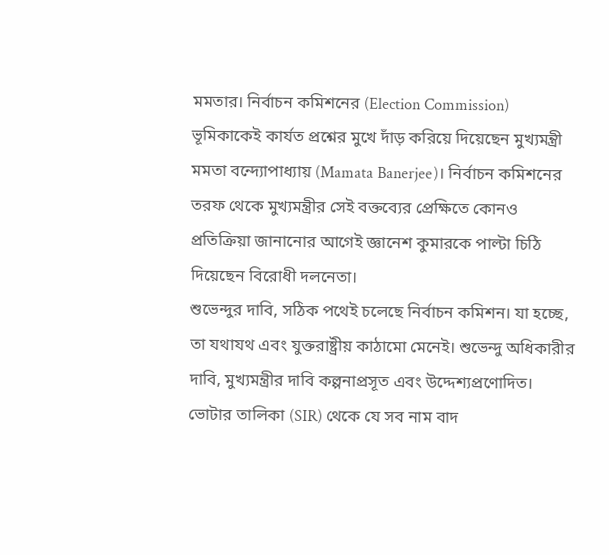মমতার। নির্বাচন কমিশনের (Election Commission) ভূমিকাকেই কার্যত প্রশ্নের মুখে দাঁড় করিয়ে দিয়েছেন মুখ্যমন্ত্রী মমতা বন্দ্যোপাধ্যায় (Mamata Banerjee)। নির্বাচন কমিশনের তরফ থেকে মুখ্যমন্ত্রীর সেই বক্তব্যের প্রেক্ষিতে কোনও প্রতিক্রিয়া জানানোর আগেই জ্ঞানেশ কুমারকে পাল্টা চিঠি দিয়েছেন বিরোধী দলনেতা।
শুভেন্দুর দাবি, সঠিক পথেই চলেছে নির্বাচন কমিশন। যা হচ্ছে, তা যথাযথ এবং যুক্তরাষ্ট্রীয় কাঠামো মেনেই। শুভেন্দু অধিকারীর দাবি, মুখ্যমন্ত্রীর দাবি কল্পনাপ্রসূত এবং উদ্দেশ্যপ্রণোদিত। ভোটার তালিকা (SIR) থেকে যে সব নাম বাদ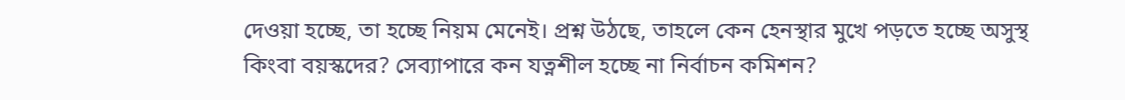দেওয়া হচ্ছে, তা হচ্ছে নিয়ম মেনেই। প্রশ্ন উঠছে, তাহলে কেন হেনস্থার মুখে পড়তে হচ্ছে অসুস্থ কিংবা বয়স্কদের? সেব্যাপারে কন যত্নশীল হচ্ছে না নির্বাচন কমিশন?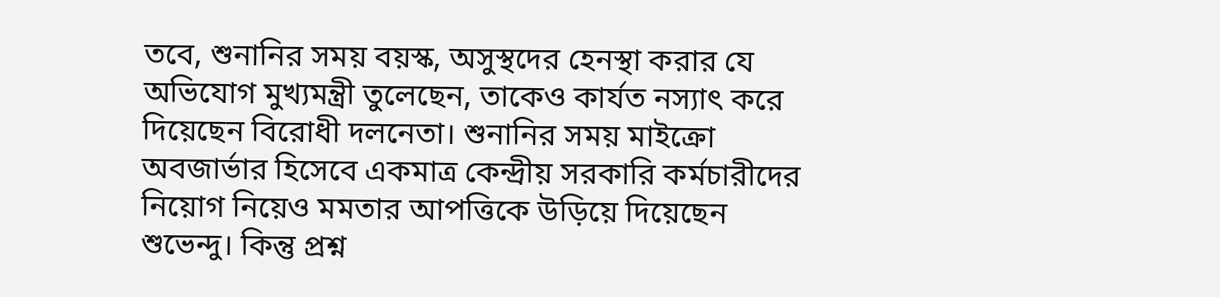তবে, শুনানির সময় বয়স্ক, অসুস্থদের হেনস্থা করার যে অভিযোগ মুখ্যমন্ত্রী তুলেছেন, তাকেও কার্যত নস্যাৎ করে দিয়েছেন বিরোধী দলনেতা। শুনানির সময় মাইক্রো অবজার্ভার হিসেবে একমাত্র কেন্দ্রীয় সরকারি কর্মচারীদের নিয়োগ নিয়েও মমতার আপত্তিকে উড়িয়ে দিয়েছেন শুভেন্দু। কিন্তু প্রশ্ন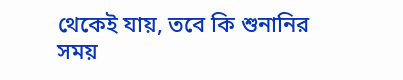থেকেই যায়, তবে কি শুনানির সময়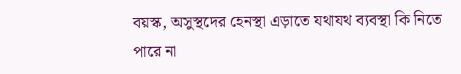বয়স্ক, অসুস্থদের হেনস্থা এড়াতে যথাযথ ব্যবস্থা কি নিতে পারে না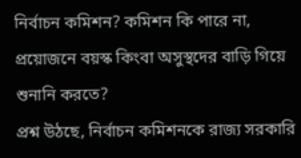নির্বাচন কমিশন? কমিশন কি পারে না, প্রয়োজনে বয়স্ক কিংবা অসুস্থদের বাড়ি গিয়ে শুনানি করতে?
প্রশ্ন উঠছে, নির্বাচন কমিশনকে রাজ্য সরকারি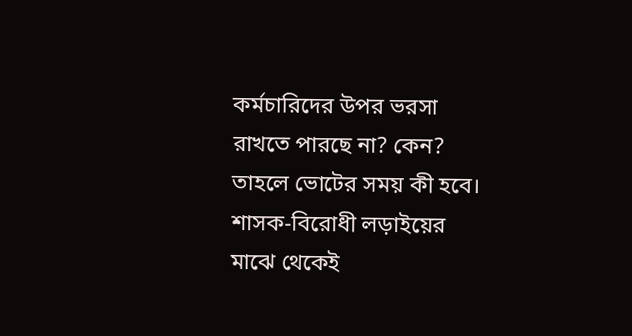কর্মচারিদের উপর ভরসা রাখতে পারছে না? কেন? তাহলে ভোটের সময় কী হবে। শাসক-বিরোধী লড়াইয়ের মাঝে থেকেই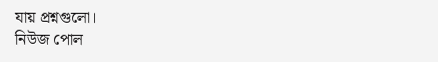যায় প্রশ্নগুলো।
নিউজ পোল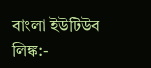বাংলা ইউটিউব লিঙ্ক:-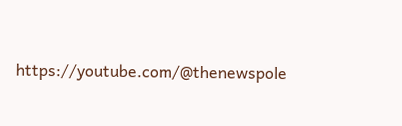https://youtube.com/@thenewspole